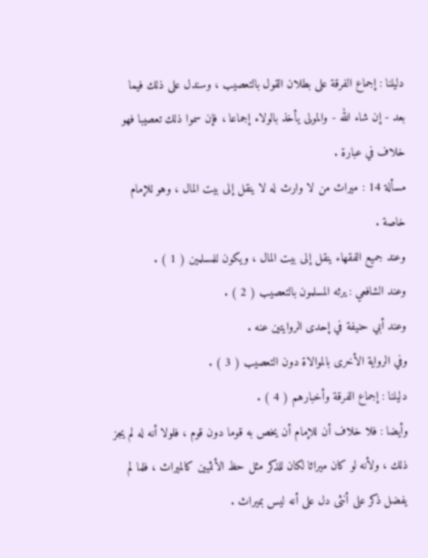دليلنا : إجماع الفرقة على بطلان القول بالتعصيب ، وسندل على ذلك فيما
بعد - إن شاء الله - والمولى يأخذ بالولاء إجماعا ، فإن سموا ذلك تعصيبا فهو
خلاف في عبارة .
مسألة 14 : ميراث من لا وارث له لا ينقل إلى بيت المال ، وهو للإمام
خاصة .
وعند جميع الفقهاء ينقل إلى بيت المال ، ويكون للمسلمين ( 1 ) .
وعند الشافعي : يرثه المسلمون بالتعصيب ( 2 ) .
وعند أبي حنيفة في إحدى الروايتين عنه .
وفي الرواية الأخرى بالموالاة دون التعصيب ( 3 ) .
دليلنا : إجماع الفرقة وأخبارهم ( 4 ) .
وأيضا : فلا خلاف أن للإمام أن يخص به قوما دون قوم ، فلولا أنه له لم يجز
ذلك ، ولأنه لو كان ميراثا لكان للذكر مثل حظ الأنثيين كالميراث ، فلما لم
يفضل ذكر على أنثى دل على أنه ليس بميراث .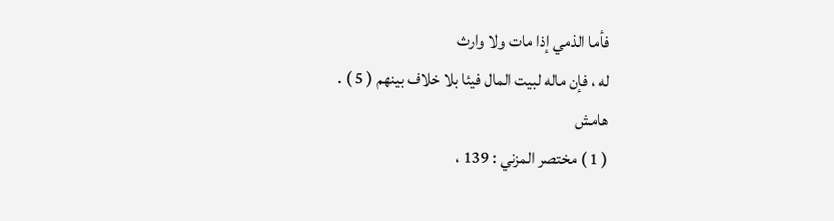فأما الذمي إذا مات ولا وارث
له ، فإن ماله لبيت المال فيئا بلا خلاف بينهم ( 5 ) .
هامش
( 1 ) مختصر المزني : 139 ،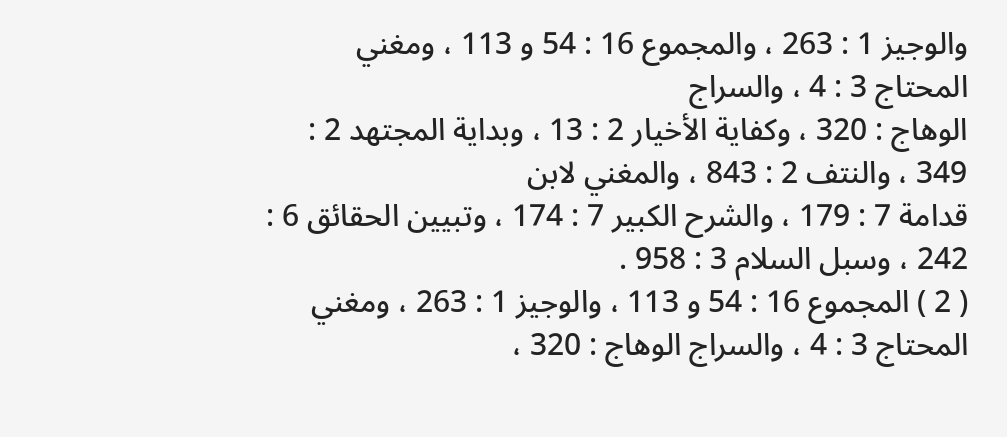والوجيز 1 : 263 ، والمجموع 16 : 54 و 113 ، ومغني المحتاج 3 : 4 ، والسراج
الوهاج : 320 ، وكفاية الأخيار 2 : 13 ، وبداية المجتهد 2 : 349 ، والنتف 2 : 843 ، والمغني لابن
قدامة 7 : 179 ، والشرح الكبير 7 : 174 ، وتبيين الحقائق 6 : 242 ، وسبل السلام 3 : 958 .
( 2 ) المجموع 16 : 54 و 113 ، والوجيز 1 : 263 ، ومغني المحتاج 3 : 4 ، والسراج الوهاج : 320 ،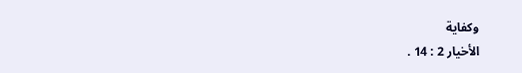وكفاية
الأخيار 2 : 14 .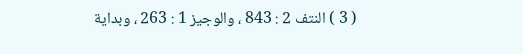( 3 ) النتف 2 : 843 ، والوجيز 1 : 263 ، وبداية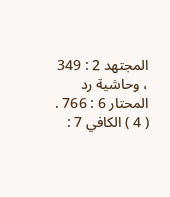المجتهد 2 : 349 ، وحاشية رد المحتار 6 : 766 .
( 4 ) الكافي 7 :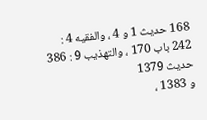168 حديث 1 و 4 ، والفقيه 4 : 242 باب 170 ، والتهذيب 9 : 386 حديث 1379
و 1383 ،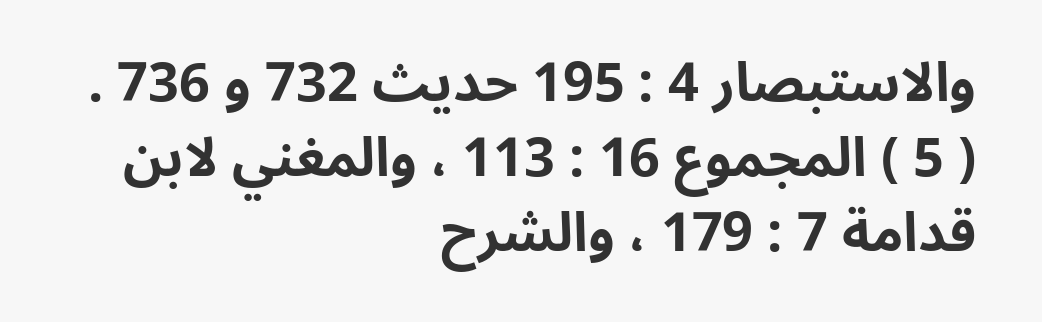والاستبصار 4 : 195 حديث 732 و 736 .
( 5 ) المجموع 16 : 113 ، والمغني لابن قدامة 7 : 179 ، والشرح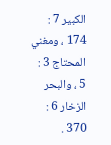الكبير 7 : 174 ، ومغني المحتاج 3 : 5 ، والبحر
الزخار 6 : 370 .